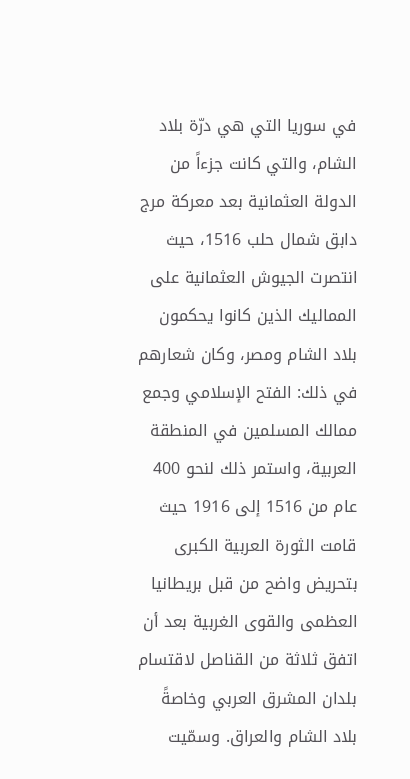في سوريا التي هي درّة بلاد الشام، والتي كانت جزءاً من الدولة العثمانية بعد معركة مرج دابق شمال حلب 1516، حيث انتصرت الجيوش العثمانية على المماليك الذين كانوا يحكمون بلاد الشام ومصر، وكان شعارهم في ذلك: الفتح الإسلامي وجمع ممالك المسلمين في المنطقة العربية، واستمر ذلك لنحو 400 عام من 1516 إلى 1916 حيث قامت الثورة العربية الكبرى بتحريض واضح من قبل بريطانيا العظمى والقوى الغربية بعد أن اتفق ثلاثة من القناصل لاقتسام بلدان المشرق العربي وخاصةً بلاد الشام والعراق. وسمّيت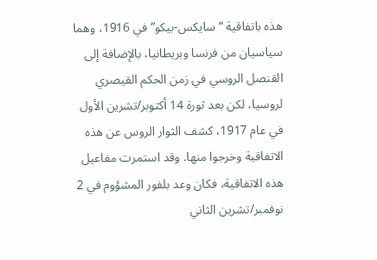هذه باتفاقية “سايكس-بيكو” في 1916، وهما سياسيان من فرنسا وبريطانيا، بالإضافة إلى القنصل الروسي في زمن الحكم القيصري لروسيا، لكن بعد ثورة 14 أكتوبر/تشرين الأول في عام 1917، كشف الثوار الروس عن هذه الاتفاقية وخرجوا منها. وقد استمرت مفاعيل هذه الاتفاقية، فكان وعد بلفور المشؤوم في 2 نوفمبر/تشرين الثاني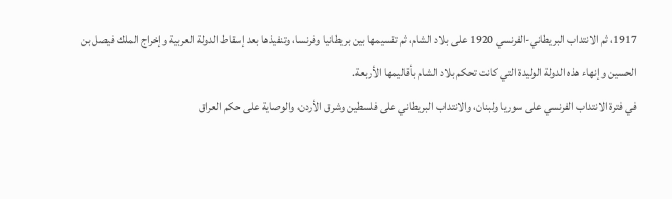1917، ثم الانتداب البريطاني-الفرنسي 1920 على بلاد الشام، ثم تقسيمها بين بريطانيا وفرنسا، وتنفيذها بعد إسقاط الدولة العربية وإخراج الملك فيصل بن الحسين وإنهاء هذه الدولة الوليدة التي كانت تحكم بلاد الشام بأقاليمها الأربعة.
في فترة الانتداب الفرنسي على سوريا ولبنان، والانتداب البريطاني على فلسطين وشرق الأردن، والوصاية على حكم العراق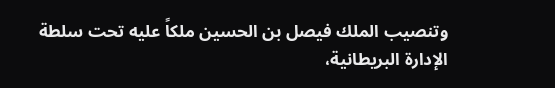وتنصيب الملك فيصل بن الحسين ملكاً عليه تحت سلطة الإدارة البريطانية،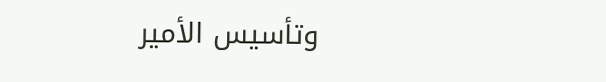وتأسيس الأمير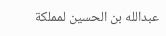عبدالله بن الحسين لمملكة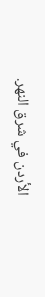الأردن في شرق النهر.